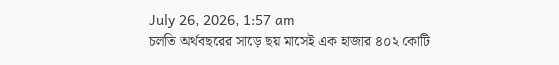July 26, 2026, 1:57 am
চলতি অর্থবছরের সাড়ে ছয় মাসেই এক হাজার ৪০২ কোটি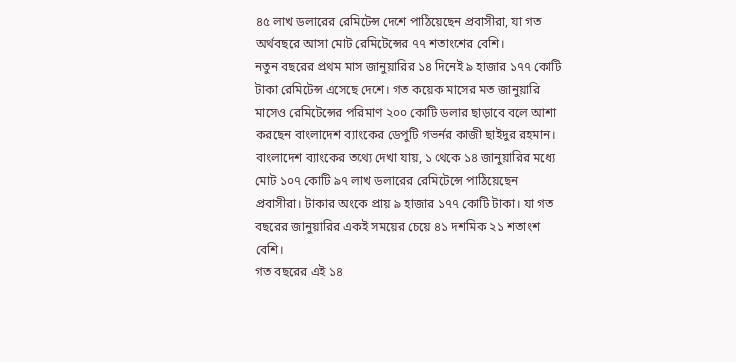৪৫ লাখ ডলারের রেমিটেন্স দেশে পাঠিয়েছেন প্রবাসীরা, যা গত অর্থবছরে আসা মোট রেমিটেন্সের ৭৭ শতাংশের বেশি।
নতুন বছরের প্রথম মাস জানুয়ারির ১৪ দিনেই ৯ হাজার ১৭৭ কোটি টাকা রেমিটেন্স এসেছে দেশে। গত কয়েক মাসের মত জানুয়ারি মাসেও রেমিটেন্সের পরিমাণ ২০০ কোটি ডলার ছাড়াবে বলে আশা করছেন বাংলাদেশ ব্যাংকের ডেপুটি গভর্নর কাজী ছাইদুর রহমান।
বাংলাদেশ ব্যাংকের তথ্যে দেখা যায়, ১ থেকে ১৪ জানুয়ারির মধ্যে মোট ১০৭ কোটি ৯৭ লাখ ডলারের রেমিটেন্সে পাঠিয়েছেন প্রবাসীরা। টাকার অংকে প্রায় ৯ হাজার ১৭৭ কোটি টাকা। যা গত বছরের জানুয়ারির একই সময়ের চেয়ে ৪১ দশমিক ২১ শতাংশ বেশি।
গত বছরের এই ১৪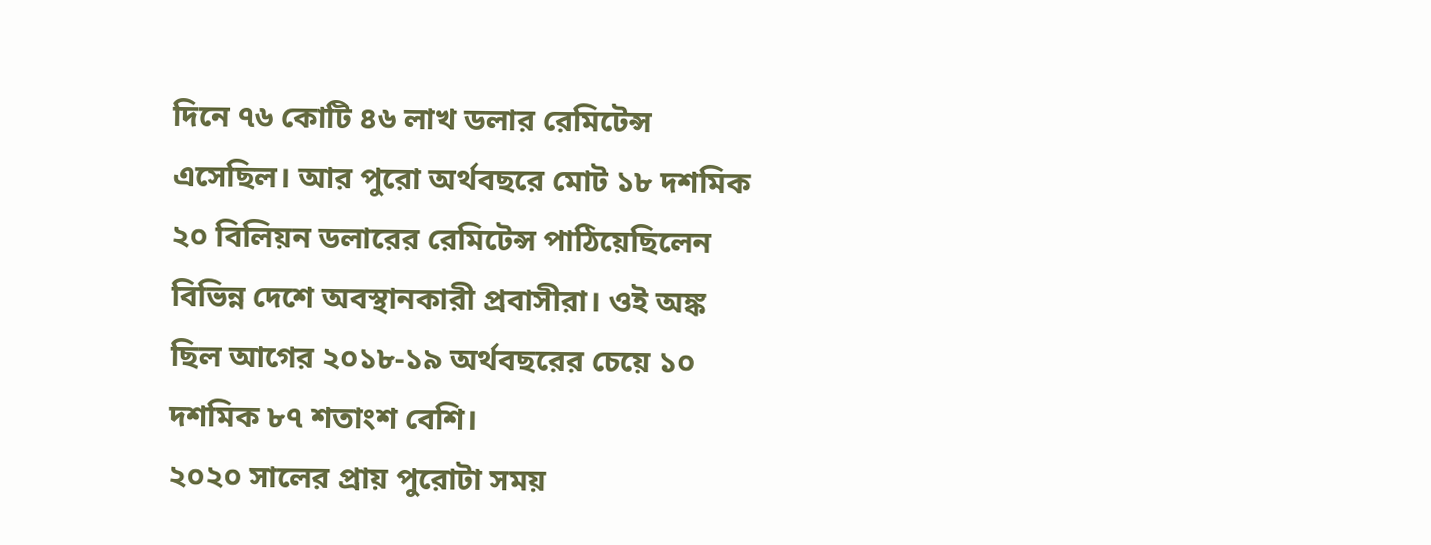দিনে ৭৬ কোটি ৪৬ লাখ ডলার রেমিটেন্স এসেছিল। আর পুরো অর্থবছরে মোট ১৮ দশমিক ২০ বিলিয়ন ডলারের রেমিটেন্স পাঠিয়েছিলেন বিভিন্ন দেশে অবস্থানকারী প্রবাসীরা। ওই অঙ্ক ছিল আগের ২০১৮-১৯ অর্থবছরের চেয়ে ১০ দশমিক ৮৭ শতাংশ বেশি।
২০২০ সালের প্রায় পুরোটা সময়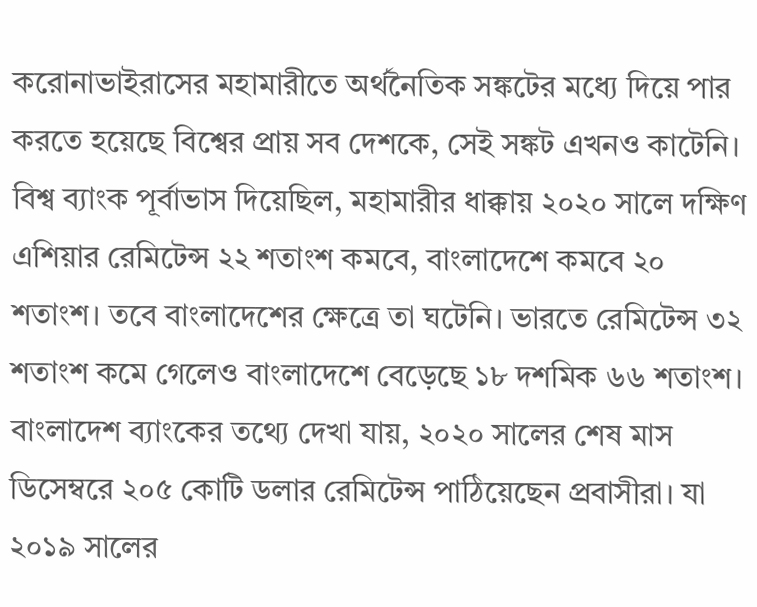করোনাভাইরাসের মহামারীতে অর্থনৈতিক সঙ্কটের মধ্যে দিয়ে পার করতে হয়েছে বিশ্বের প্রায় সব দেশকে, সেই সঙ্কট এখনও কাটেনি।
বিশ্ব ব্যাংক পূর্বাভাস দিয়েছিল, মহামারীর ধাক্কায় ২০২০ সালে দক্ষিণ এশিয়ার রেমিটেন্স ২২ শতাংশ কমবে, বাংলাদেশে কমবে ২০ শতাংশ। তবে বাংলাদেশের ক্ষেত্রে তা ঘটেনি। ভারতে রেমিটেন্স ৩২ শতাংশ কমে গেলেও বাংলাদেশে বেড়েছে ১৮ দশমিক ৬৬ শতাংশ।
বাংলাদেশ ব্যাংকের তথ্যে দেখা যায়, ২০২০ সালের শেষ মাস ডিসেম্বরে ২০৫ কোটি ডলার রেমিটেন্স পাঠিয়েছেন প্রবাসীরা। যা ২০১৯ সালের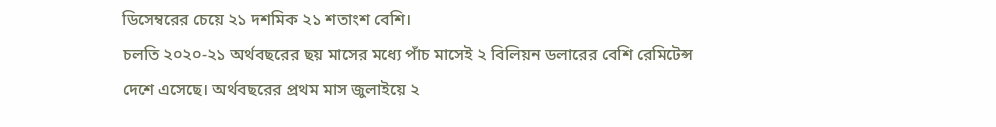ডিসেম্বরের চেয়ে ২১ দশমিক ২১ শতাংশ বেশি।
চলতি ২০২০-২১ অর্থবছরের ছয় মাসের মধ্যে পাঁচ মাসেই ২ বিলিয়ন ডলারের বেশি রেমিটেন্স দেশে এসেছে। অর্থবছরের প্রথম মাস জুলাইয়ে ২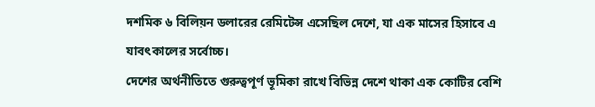দশমিক ৬ বিলিয়ন ডলারের রেমিটেন্স এসেছিল দেশে, যা এক মাসের হিসাবে এ যাবৎকালের সর্বোচ্চ।
দেশের অর্থনীতিতে গুরুত্বপূর্ণ ভূমিকা রাখে বিভিন্ন দেশে থাকা এক কোটির বেশি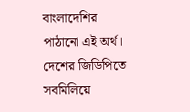বাংলাদেশির পাঠানো এই অর্থ। দেশের জিডিপিতে সবমিলিয়ে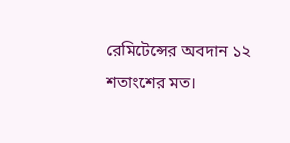রেমিটেন্সের অবদান ১২ শতাংশের মত।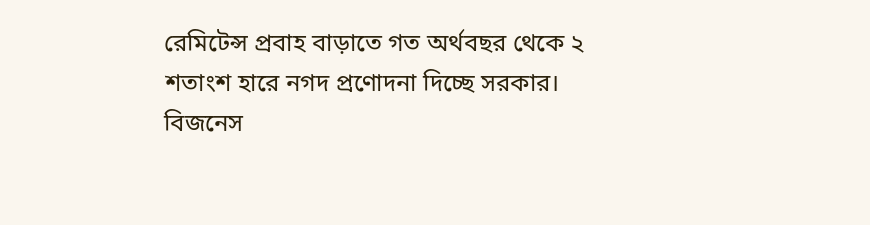রেমিটেন্স প্রবাহ বাড়াতে গত অর্থবছর থেকে ২ শতাংশ হারে নগদ প্রণোদনা দিচ্ছে সরকার।
বিজনেস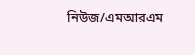নিউজ/এমআরএম